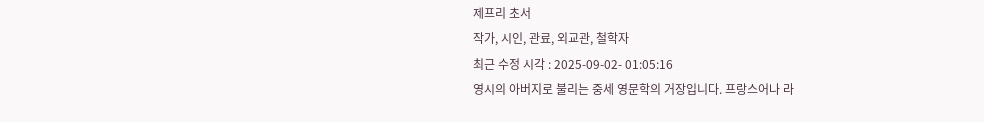제프리 초서
작가, 시인, 관료, 외교관, 철학자
최근 수정 시각 : 2025-09-02- 01:05:16
영시의 아버지로 불리는 중세 영문학의 거장입니다. 프랑스어나 라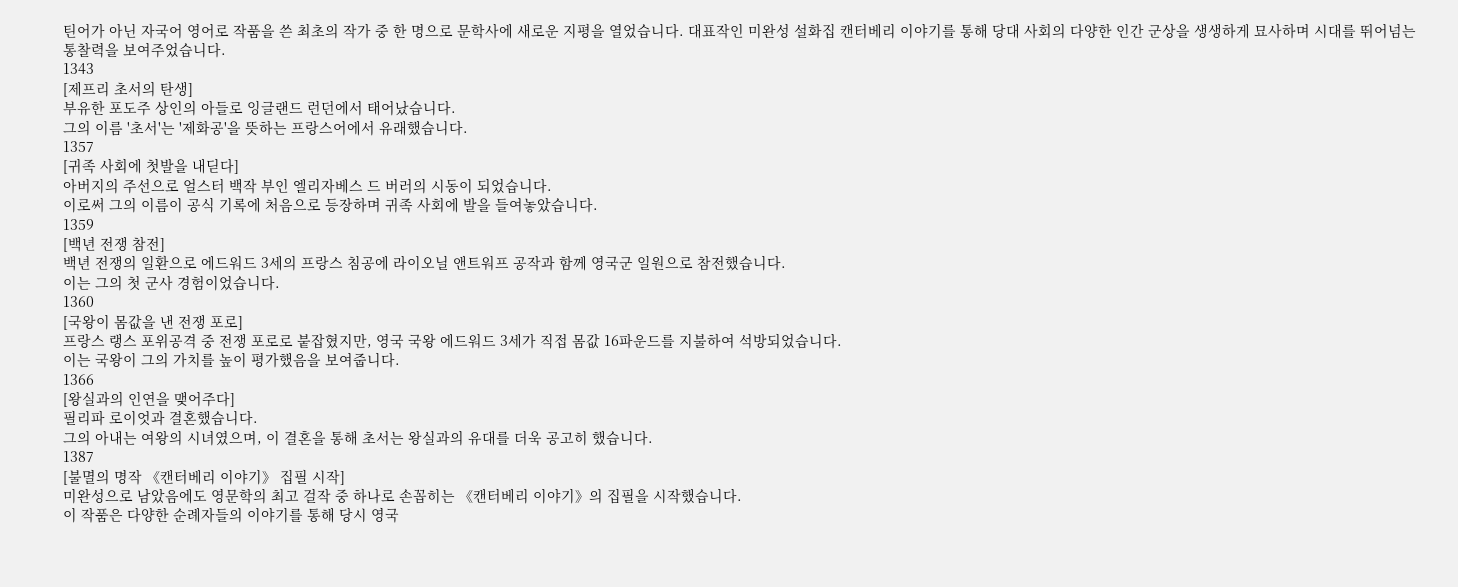틴어가 아닌 자국어 영어로 작품을 쓴 최초의 작가 중 한 명으로 문학사에 새로운 지평을 열었습니다. 대표작인 미완성 설화집 캔터베리 이야기를 통해 당대 사회의 다양한 인간 군상을 생생하게 묘사하며 시대를 뛰어넘는 통찰력을 보여주었습니다.
1343
[제프리 초서의 탄생]
부유한 포도주 상인의 아들로 잉글랜드 런던에서 태어났습니다.
그의 이름 '초서'는 '제화공'을 뜻하는 프랑스어에서 유래했습니다.
1357
[귀족 사회에 첫발을 내딛다]
아버지의 주선으로 얼스터 백작 부인 엘리자베스 드 버러의 시동이 되었습니다.
이로써 그의 이름이 공식 기록에 처음으로 등장하며 귀족 사회에 발을 들여놓았습니다.
1359
[백년 전쟁 참전]
백년 전쟁의 일환으로 에드워드 3세의 프랑스 침공에 라이오닐 앤트워프 공작과 함께 영국군 일원으로 참전했습니다.
이는 그의 첫 군사 경험이었습니다.
1360
[국왕이 몸값을 낸 전쟁 포로]
프랑스 랭스 포위공격 중 전쟁 포로로 붙잡혔지만, 영국 국왕 에드워드 3세가 직접 몸값 16파운드를 지불하여 석방되었습니다.
이는 국왕이 그의 가치를 높이 평가했음을 보여줍니다.
1366
[왕실과의 인연을 맺어주다]
필리파 로이엇과 결혼했습니다.
그의 아내는 여왕의 시녀였으며, 이 결혼을 통해 초서는 왕실과의 유대를 더욱 공고히 했습니다.
1387
[불멸의 명작 《캔터베리 이야기》 집필 시작]
미완성으로 남았음에도 영문학의 최고 걸작 중 하나로 손꼽히는 《캔터베리 이야기》의 집필을 시작했습니다.
이 작품은 다양한 순례자들의 이야기를 통해 당시 영국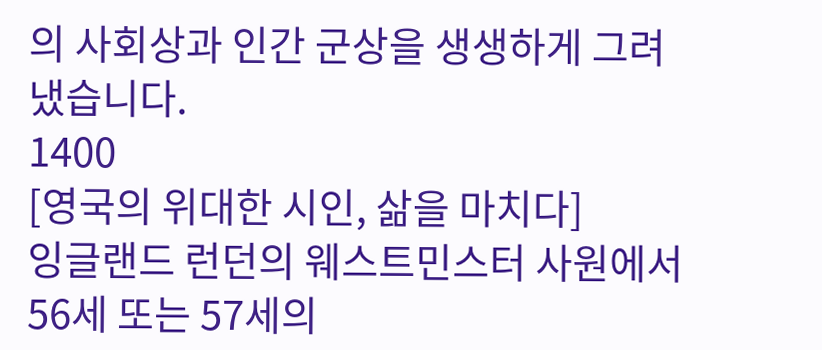의 사회상과 인간 군상을 생생하게 그려냈습니다.
1400
[영국의 위대한 시인, 삶을 마치다]
잉글랜드 런던의 웨스트민스터 사원에서 56세 또는 57세의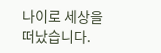나이로 세상을 떠났습니다.